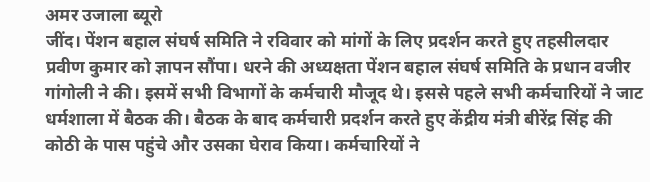अमर उजाला ब्यूरो
जींद। पेंशन बहाल संघर्ष समिति ने रविवार को मांगों के लिए प्रदर्शन करते हुए तहसीलदार प्रवीण कुमार को ज्ञापन सौंपा। धरने की अध्यक्षता पेंशन बहाल संघर्ष समिति के प्रधान वजीर गांगोली ने की। इसमें सभी विभागों के कर्मचारी मौजूद थे। इससे पहले सभी कर्मचारियों ने जाट धर्मशाला में बैठक की। बैठक के बाद कर्मचारी प्रदर्शन करते हुए केंद्रीय मंत्री बीरेंद्र सिंह की कोठी के पास पहुंचे और उसका घेराव किया। कर्मचारियों ने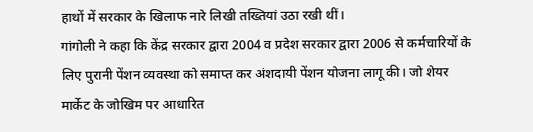हाथों में सरकार के खिलाफ नारे लिखी तख्तियां उठा रखी थीं।
गांगोली ने कहा कि केंद्र सरकार द्वारा 2004 व प्रदेश सरकार द्वारा 2006 से कर्मचारियों के लिए पुरानी पेंशन व्यवस्था को समाप्त कर अंशदायी पेंशन योजना लागू की। जो शेयर मार्केट के जोखिम पर आधारित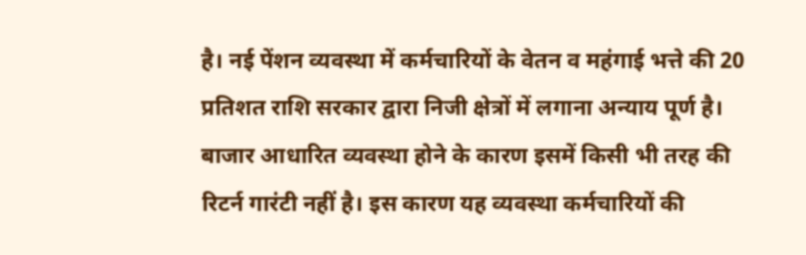है। नई पेंशन व्यवस्था में कर्मचारियों के वेतन व महंगाई भत्ते की 20 प्रतिशत राशि सरकार द्वारा निजी क्षेत्रों में लगाना अन्याय पूर्ण है। बाजार आधारित व्यवस्था होने के कारण इसमें किसी भी तरह की रिटर्न गारंटी नहीं है। इस कारण यह व्यवस्था कर्मचारियों की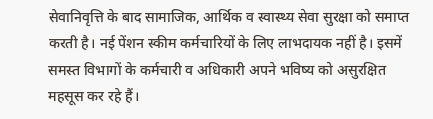सेवानिवृत्ति के बाद सामाजिक, आर्थिक व स्वास्थ्य सेवा सुरक्षा को समाप्त करती है। नई पेंशन स्कीम कर्मचारियों के लिए लाभदायक नहीं है। इसमें समस्त विभागों के कर्मचारी व अधिकारी अपने भविष्य को असुरक्षित महसूस कर रहे हैं।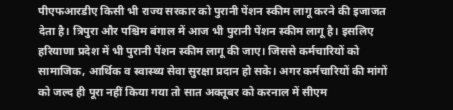पीएफआरडीए किसी भी राज्य सरकार को पुरानी पेंशन स्कीम लागू करने की इजाजत देता है। त्रिपुरा और पश्चिम बंगाल में आज भी पुरानी पेंशन स्कीम लागू है। इसलिए हरियाणा प्रदेश में भी पुरानी पेंशन स्कीम लागू की जाए। जिससे कर्मचारियों को सामाजिक, आर्थिक व स्वास्थ्य सेवा सुरक्षा प्रदान हो सके। अगर कर्मचारियों की मांगों को जल्द ही पूरा नहीं किया गया तो सात अक्तूबर को करनाल में सीएम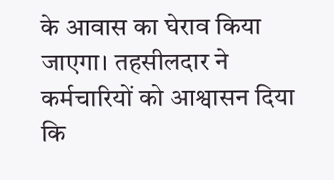के आवास का घेराव किया जाएगा। तहसीलदार ने कर्मचारियों को आश्वासन दिया कि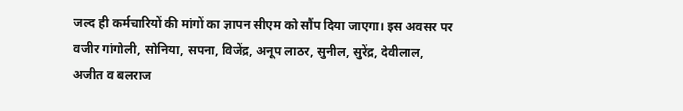जल्द ही कर्मचारियों की मांगों का ज्ञापन सीएम को सौंप दिया जाएगा। इस अवसर पर वजीर गांगोली, सोनिया, सपना, विजेंद्र, अनूप लाठर, सुनील, सुरेंद्र, देवीलाल, अजीत व बलराज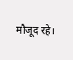मौजूद रहे।